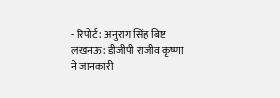- रिपोर्ट: अनुराग सिंह बिष्ट
लखनऊ: डीजीपी राजीव कृष्णा ने जानकारी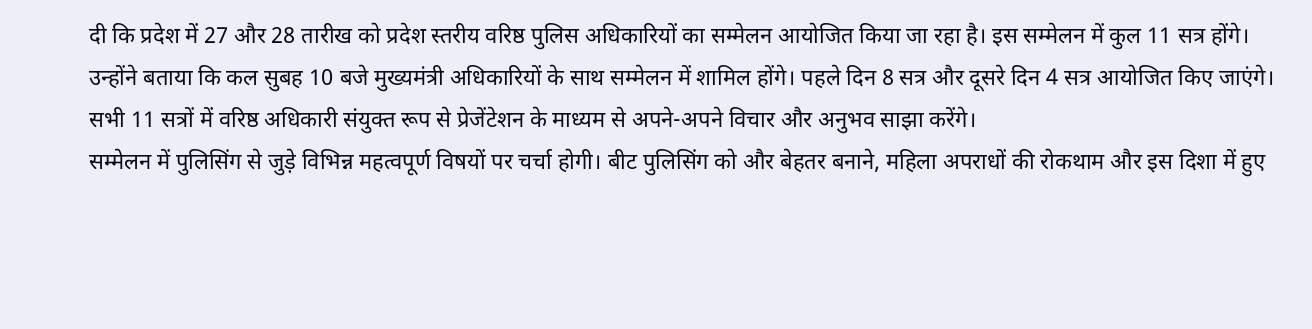दी कि प्रदेश में 27 और 28 तारीख को प्रदेश स्तरीय वरिष्ठ पुलिस अधिकारियों का सम्मेलन आयोजित किया जा रहा है। इस सम्मेलन में कुल 11 सत्र होंगे।
उन्होंने बताया कि कल सुबह 10 बजे मुख्यमंत्री अधिकारियों के साथ सम्मेलन में शामिल होंगे। पहले दिन 8 सत्र और दूसरे दिन 4 सत्र आयोजित किए जाएंगे। सभी 11 सत्रों में वरिष्ठ अधिकारी संयुक्त रूप से प्रेजेंटेशन के माध्यम से अपने-अपने विचार और अनुभव साझा करेंगे।
सम्मेलन में पुलिसिंग से जुड़े विभिन्न महत्वपूर्ण विषयों पर चर्चा होगी। बीट पुलिसिंग को और बेहतर बनाने, महिला अपराधों की रोकथाम और इस दिशा में हुए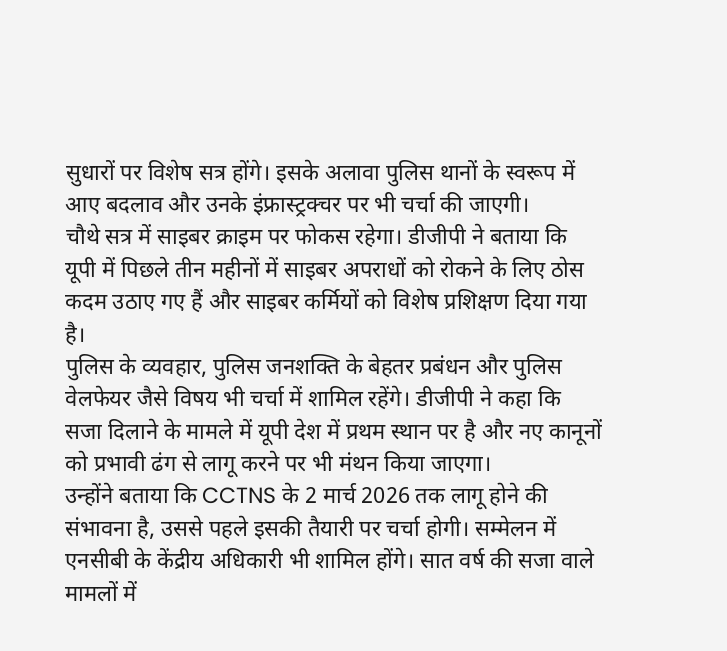सुधारों पर विशेष सत्र होंगे। इसके अलावा पुलिस थानों के स्वरूप में आए बदलाव और उनके इंफ्रास्ट्रक्चर पर भी चर्चा की जाएगी।
चौथे सत्र में साइबर क्राइम पर फोकस रहेगा। डीजीपी ने बताया कि यूपी में पिछले तीन महीनों में साइबर अपराधों को रोकने के लिए ठोस कदम उठाए गए हैं और साइबर कर्मियों को विशेष प्रशिक्षण दिया गया है।
पुलिस के व्यवहार, पुलिस जनशक्ति के बेहतर प्रबंधन और पुलिस वेलफेयर जैसे विषय भी चर्चा में शामिल रहेंगे। डीजीपी ने कहा कि सजा दिलाने के मामले में यूपी देश में प्रथम स्थान पर है और नए कानूनों को प्रभावी ढंग से लागू करने पर भी मंथन किया जाएगा।
उन्होंने बताया कि CCTNS के 2 मार्च 2026 तक लागू होने की संभावना है, उससे पहले इसकी तैयारी पर चर्चा होगी। सम्मेलन में एनसीबी के केंद्रीय अधिकारी भी शामिल होंगे। सात वर्ष की सजा वाले मामलों में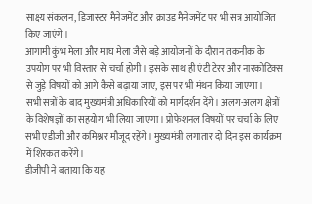साक्ष्य संकलन, डिजास्टर मैनेजमेंट और क्राउड मैनेजमेंट पर भी सत्र आयोजित किए जाएंगे।
आगामी कुंभ मेला और माघ मेला जैसे बड़े आयोजनों के दौरान तकनीक के उपयोग पर भी विस्तार से चर्चा होगी। इसके साथ ही एंटी टेरर और नारकोटिक्स से जुड़े विषयों को आगे कैसे बढ़ाया जाए, इस पर भी मंथन किया जाएगा।
सभी सत्रों के बाद मुख्यमंत्री अधिकारियों को मार्गदर्शन देंगे। अलग-अलग क्षेत्रों के विशेषज्ञों का सहयोग भी लिया जाएगा। प्रोफेशनल विषयों पर चर्चा के लिए सभी एडीजी और कमिश्नर मौजूद रहेंगे। मुख्यमंत्री लगातार दो दिन इस कार्यक्रम में शिरकत करेंगे।
डीजीपी ने बताया कि यह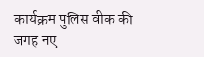कार्यक्रम पुलिस वीक की जगह नए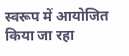स्वरूप में आयोजित किया जा रहा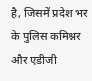है, जिसमें प्रदेश भर के पुलिस कमिश्नर और एडीजी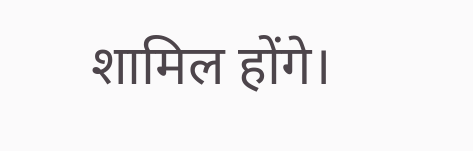शामिल होंगे।